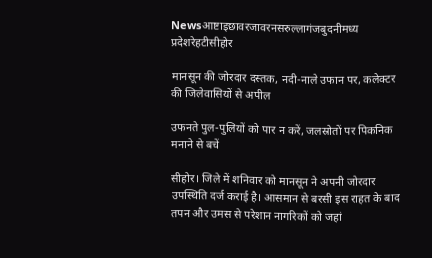Newsआष्टाइछावरजावरनसरुल्लागंजबुदनीमध्य प्रदेशरेहटीसीहोर

मानसून की जोरदार दस्तक, नदी-नाले उफान पर, कलेक्टर की जिलेवासियों से अपील

उफनते पुल-पुलियों को पार न करें, जलस्रोतों पर पिकनिक मनाने से बचें

सीहोर। जिले में शनिवार को मानसून ने अपनी जोरदार उपस्थिति दर्ज कराई है। आसमान से बरसी इस राहत के बाद तपन और उमस से परेशान नागरिकों को जहां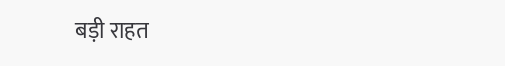बड़ी राहत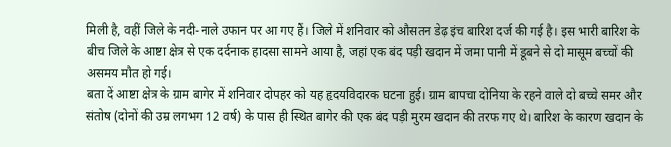मिली है, वहीं जिले के नदी-नाले उफान पर आ गए हैं। जिले में शनिवार को औसतन डेढ़ इंच बारिश दर्ज की गई है। इस भारी बारिश के बीच जिले के आष्टा क्षेत्र से एक दर्दनाक हादसा सामने आया है, जहां एक बंद पड़ी खदान में जमा पानी में डूबने से दो मासूम बच्चों की असमय मौत हो गई।
बता दें आष्टा क्षेत्र के ग्राम बागेर में शनिवार दोपहर को यह हृदयविदारक घटना हुई। ग्राम बापचा दोनिया के रहने वाले दो बच्चे समर और संतोष (दोनों की उम्र लगभग 12 वर्ष) के पास ही स्थित बागेर की एक बंद पड़ी मुरम खदान की तरफ गए थे। बारिश के कारण खदान के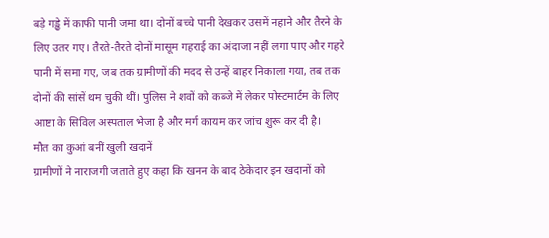बड़े गड्ढे में काफी पानी जमा था। दोनों बच्चे पानी देखकर उसमें नहाने और तैरने के लिए उतर गए। तैरते-तैरते दोनों मासूम गहराई का अंदाजा नहीं लगा पाए और गहरे पानी में समा गए, जब तक ग्रामीणों की मदद से उन्हें बाहर निकाला गया, तब तक दोनों की सांसें थम चुकी थीं। पुलिस ने शवों को कब्जे में लेकर पोस्टमार्टम के लिए आष्टा के सिविल अस्पताल भेजा है और मर्ग कायम कर जांच शुरू कर दी है।
मौत का कुआं बनीं खुली खदानें
ग्रामीणों ने नाराजगी जताते हुए कहा कि खनन के बाद ठेकेदार इन खदानों को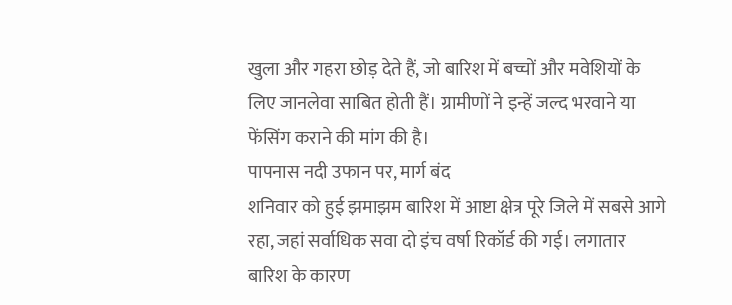खुला और गहरा छोड़ देते हैं, जो बारिश में बच्चों और मवेशियों के लिए जानलेवा साबित होती हैं। ग्रामीणों ने इन्हें जल्द भरवाने या फेंसिंग कराने की मांग की है।
पापनास नदी उफान पर, मार्ग बंद
शनिवार को हुई झमाझम बारिश में आष्टा क्षेत्र पूरे जिले में सबसे आगे रहा, जहां सर्वाधिक सवा दो इंच वर्षा रिकॉर्ड की गई। लगातार बारिश के कारण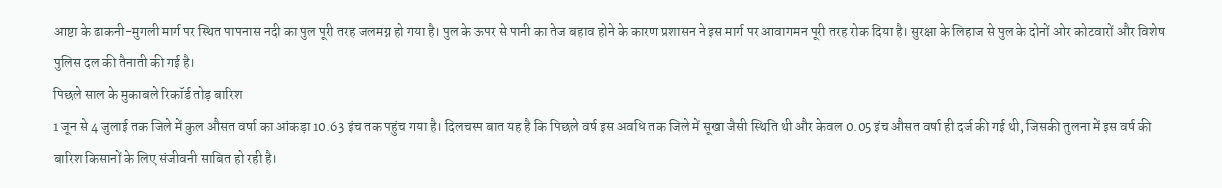आष्टा के ढाकनी-मुगली मार्ग पर स्थित पापनास नदी का पुल पूरी तरह जलमग्न हो गया है। पुल के ऊपर से पानी का तेज बहाव होने के कारण प्रशासन ने इस मार्ग पर आवागमन पूरी तरह रोक दिया है। सुरक्षा के लिहाज से पुल के दोनों ओर कोटवारों और विशेष पुलिस दल की तैनाती की गई है।
पिछले साल के मुकाबले रिकॉर्ड तोड़ बारिश
1 जून से 4 जुलाई तक जिले में कुल औसत वर्षा का आंकड़ा 10.63 इंच तक पहुंच गया है। दिलचस्प बात यह है कि पिछले वर्ष इस अवधि तक जिले में सूखा जैसी स्थिति थी और केवल 0.05 इंच औसत वर्षा ही दर्ज की गई थी, जिसकी तुलना में इस वर्ष की बारिश किसानों के लिए संजीवनी साबित हो रही है।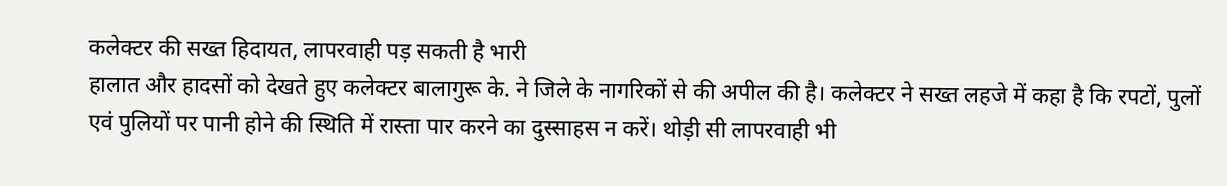कलेक्टर की सख्त हिदायत, लापरवाही पड़ सकती है भारी
हालात और हादसों को देखते हुए कलेक्टर बालागुरू के. ने जिले के नागरिकों से की अपील की है। कलेक्टर ने सख्त लहजे में कहा है कि रपटों, पुलों एवं पुलियों पर पानी होने की स्थिति में रास्ता पार करने का दुस्साहस न करें। थोड़ी सी लापरवाही भी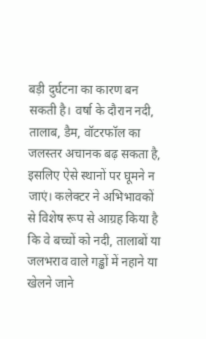बड़ी दुर्घटना का कारण बन सकती है। वर्षा के दौरान नदी, तालाब, डैम, वॉटरफॉल का जलस्तर अचानक बढ़ सकता है, इसलिए ऐसे स्थानों पर घूमने न जाएं। कलेक्टर ने अभिभावकों से विशेष रूप से आग्रह किया है कि वे बच्चों को नदी, तालाबों या जलभराव वाले गड्ढों में नहाने या खेलने जाने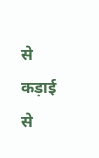से कड़ाई से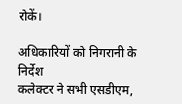रोकें।

अधिकारियों को निगरानी के निर्देश
कलेक्टर ने सभी एसडीएम,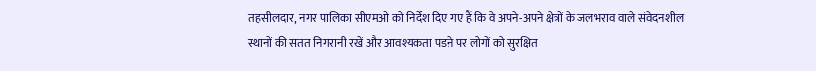तहसीलदार, नगर पालिका सीएमओ को निर्देश दिए गए हैं कि वे अपने-अपने क्षेत्रों के जलभराव वाले संवेदनशील स्थानों की सतत निगरानी रखें और आवश्यकता पडऩे पर लोगों को सुरक्षित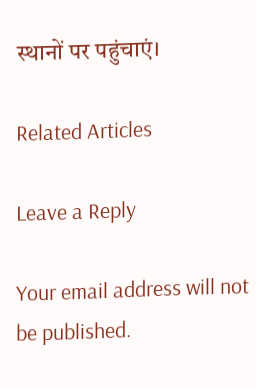स्थानों पर पहुंचाएं।

Related Articles

Leave a Reply

Your email address will not be published.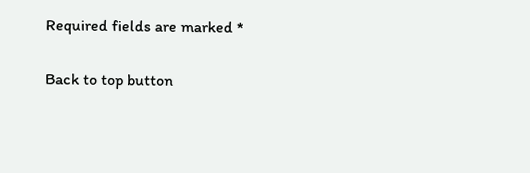Required fields are marked *

Back to top button